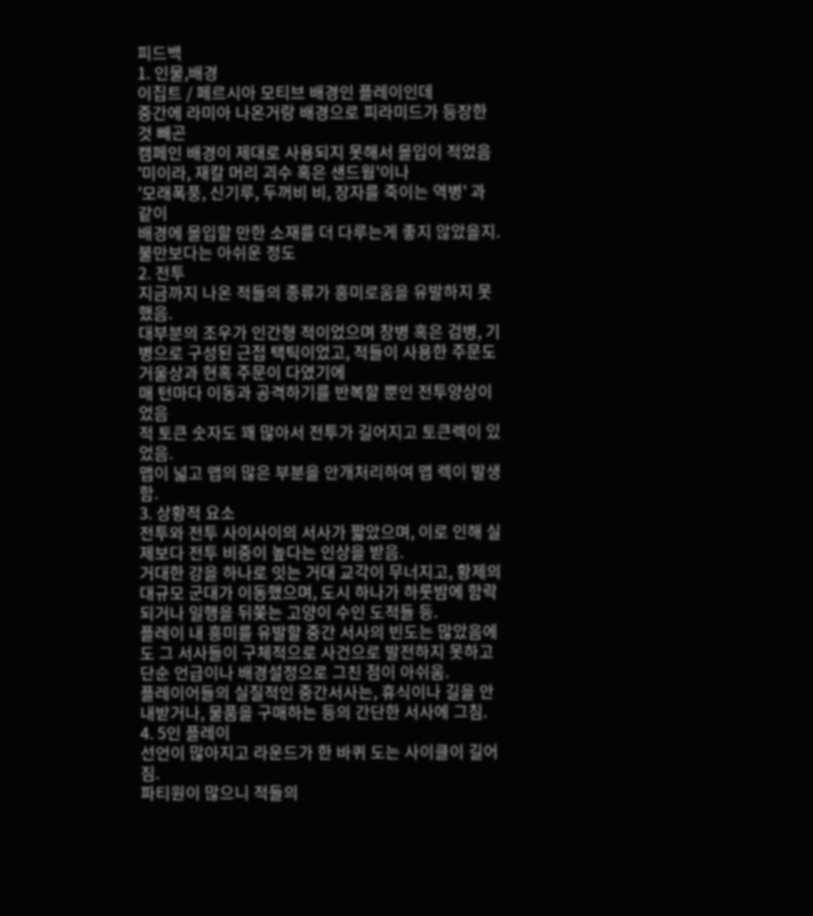피드백
1. 인물,배경
이집트 / 페르시아 모티브 배경인 플레이인데
중간에 라미아 나온거랑 배경으로 피라미드가 등장한 것 빼곤
캠페인 배경이 제대로 사용되지 못해서 몰입이 적었음
'미이라, 재칼 머리 괴수 혹은 샌드웜'이나
'모래폭풍, 신기루, 두꺼비 비, 장자를 죽이는 역병' 과 같이
배경에 몰입할 만한 소재를 더 다루는게 좋지 않았을지.
불만보다는 아쉬운 정도
2. 전투
지금까지 나온 적들의 종류가 흥미로움을 유발하지 못했음.
대부분의 조우가 인간형 적이었으며 창병 혹은 검병, 기병으로 구성된 근접 택틱이었고, 적들이 사용한 주문도 거울상과 현혹 주문이 다였기에
매 턴마다 이동과 공격하기를 반복할 뿐인 전투양상이었음
적 토큰 숫자도 꽤 많아서 전투가 길어지고 토큰렉이 있었음.
맵이 넓고 맵의 많은 부분을 안개처리하여 맵 렉이 발생함.
3. 상황적 요소
전투와 전투 사이사이의 서사가 짧았으며, 이로 인해 실제보다 전투 비중이 높다는 인상을 받음.
거대한 강을 하나로 잇는 거대 교각이 무너지고, 황제의 대규모 군대가 이동했으며, 도시 하나가 하룻밤에 함락되거나 일행을 뒤쫒는 고양이 수인 도적들 등.
플레이 내 흥미를 유발할 중간 서사의 빈도는 많았음에도 그 서사들이 구체적으로 사건으로 발전하지 못하고 단순 언급이나 배경설정으로 그친 점이 아쉬움.
플레이어들의 실질적인 중간서사는, 휴식이나 길을 안내받거나, 물품을 구매하는 등의 간단한 서사에 그침.
4. 5인 플레이
선언이 많아지고 라운드가 한 바퀴 도는 사이클이 길어짐.
파티원이 많으니 적들의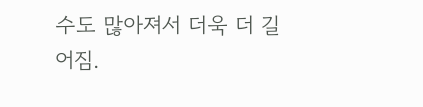수도 많아져서 더욱 더 길어짐.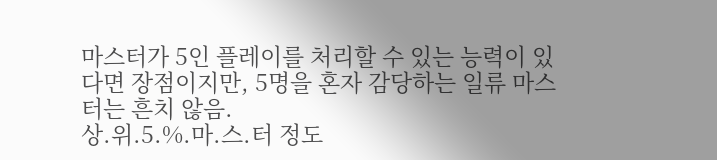마스터가 5인 플레이를 처리할 수 있는 능력이 있다면 장점이지만, 5명을 혼자 감당하는 일류 마스터는 흔치 않음.
상.위.5.%.마.스.터 정도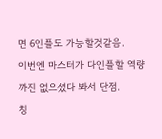면 6인플도 가능할것같음.
이번엔 마스터가 다인플할 역량까진 없으셨다 봐서 단점.
칭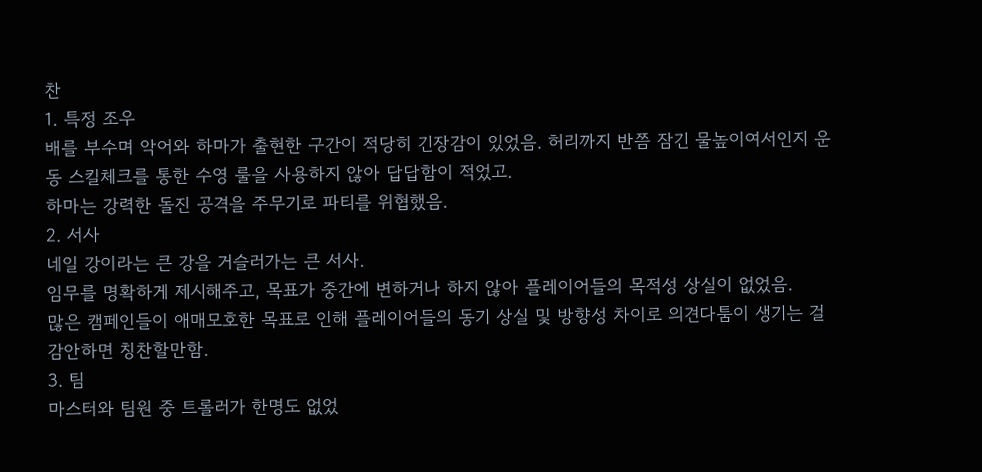찬
1. 특정 조우
배를 부수며 악어와 하마가 출현한 구간이 적당히 긴장감이 있었음. 허리까지 반쯤 잠긴 물높이여서인지 운동 스킬체크를 통한 수영 룰을 사용하지 않아 답답함이 적었고.
하마는 강력한 돌진 공격을 주무기로 파티를 위협했음.
2. 서사
네일 강이라는 큰 강을 거슬러가는 큰 서사.
임무를 명확하게 제시해주고, 목표가 중간에 변하거나 하지 않아 플레이어들의 목적성 상실이 없었음.
많은 캠페인들이 애매모호한 목표로 인해 플레이어들의 동기 상실 및 방향성 차이로 의견다툼이 생기는 걸 감안하면 칭찬할만함.
3. 팀
마스터와 팀원 중 트롤러가 한명도 없었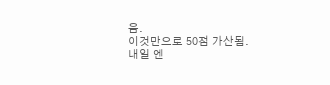음.
이것만으로 50점 가산됨.
내일 엔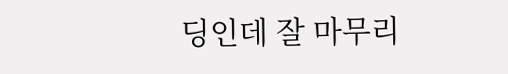딩인데 잘 마무리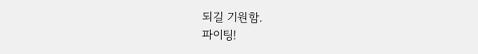되길 기원함.
파이팅!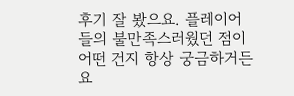후기 잘 봤으요. 플레이어들의 불만족스러웠던 점이 어떤 건지 항상 궁금하거든요